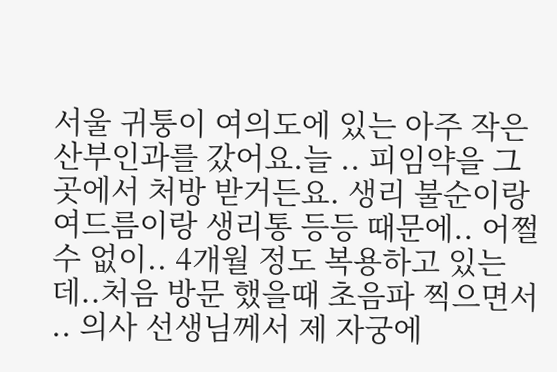서울 귀퉁이 여의도에 있는 아주 작은 산부인과를 갔어요.늘 .. 피임약을 그곳에서 처방 받거든요. 생리 불순이랑 여드름이랑 생리통 등등 때문에.. 어쩔 수 없이.. 4개월 정도 복용하고 있는데..처음 방문 했을때 초음파 찍으면서 .. 의사 선생님께서 제 자궁에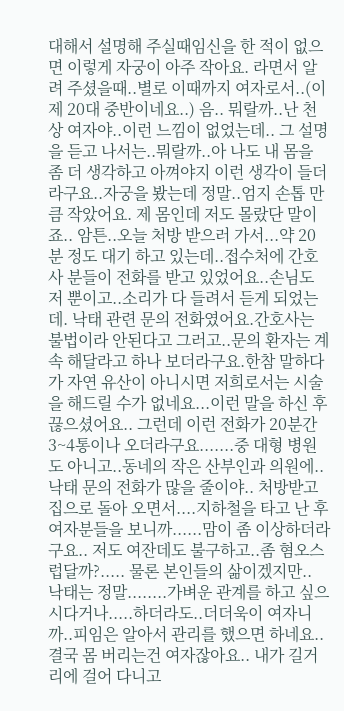대해서 설명해 주실때임신을 한 적이 없으면 이렇게 자궁이 아주 작아요. 라면서 알려 주셨을때..별로 이때까지 여자로서..(이제 20대 중반이네요..) 음.. 뭐랄까..난 천상 여자야..이런 느낌이 없었는데.. 그 설명을 듣고 나서는..뭐랄까..아 나도 내 몸을 좀 더 생각하고 아껴야지 이런 생각이 들더라구요..자궁을 봤는데 정말..엄지 손톱 만큼 작았어요. 제 몸인데 저도 몰랐단 말이죠.. 암튼..오늘 처방 받으러 가서...약 20분 정도 대기 하고 있는데..접수처에 간호사 분들이 전화를 받고 있었어요..손님도 저 뿐이고..소리가 다 들려서 듣게 되었는데. 낙태 관련 문의 전화였어요.간호사는 불법이라 안된다고 그러고..문의 환자는 계속 해달라고 하나 보더라구요.한참 말하다가 자연 유산이 아니시면 저희로서는 시술을 해드릴 수가 없네요...이런 말을 하신 후 끊으셨어요.. 그런데 이런 전화가 20분간 3~4통이나 오더라구요.......중 대형 병원도 아니고..동네의 작은 산부인과 의원에..낙태 문의 전화가 많을 줄이야.. 처방받고 집으로 돌아 오면서....지하철을 타고 난 후 여자분들을 보니까......맘이 좀 이상하더라구요.. 저도 여잔데도 불구하고..좀 혐오스럽달까?..... 물론 본인들의 삶이겠지만.. 낙태는 정말........가벼운 관계를 하고 싶으시다거나.....하더라도..더더욱이 여자니까..피임은 알아서 관리를 했으면 하네요..결국 몸 버리는건 여자잖아요.. 내가 길거리에 걸어 다니고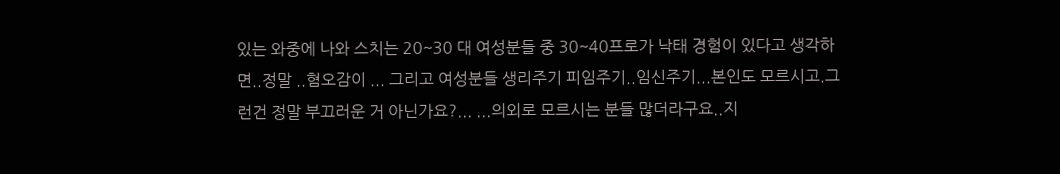있는 와중에 나와 스치는 20~30 대 여성분들 중 30~40프로가 낙태 경험이 있다고 생각하면..정말 ..혐오감이 ... 그리고 여성분들 생리주기 피임주기..임신주기...본인도 모르시고.그런건 정말 부끄러운 거 아닌가요?... ...의외로 모르시는 분들 많더라구요..지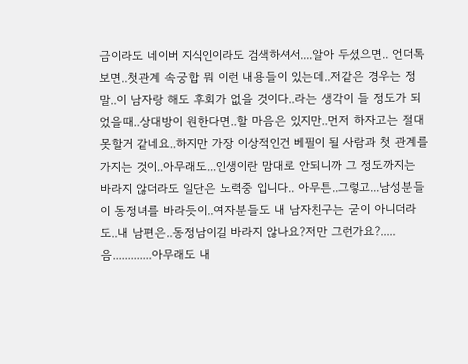금이라도 네이버 지식인이라도 검색하셔서....알아 두셨으면.. 언더톡 보면..첫관계 속궁합 뭐 이런 내용들이 있는데..저같은 경우는 정말..이 남자랑 해도 후회가 없을 것이다..라는 생각이 들 정도가 되었을때..상대방이 원한다면..할 마음은 있지만..먼저 하자고는 절대 못할거 같네요..하지만 가장 이상적인건 베필이 될 사람과 첫 관계를 가지는 것이..아무래도...인생이란 맘대로 안되니까 그 정도까지는 바라지 않더라도 일단은 노력중 입니다.. 아무튼..그렇고...남성분들이 동정녀를 바라듯이..여자분들도 내 남자친구는 굳이 아니더라도..내 남편은..동정남이길 바라지 않나요?저만 그런가요?.....음.............아무래도 내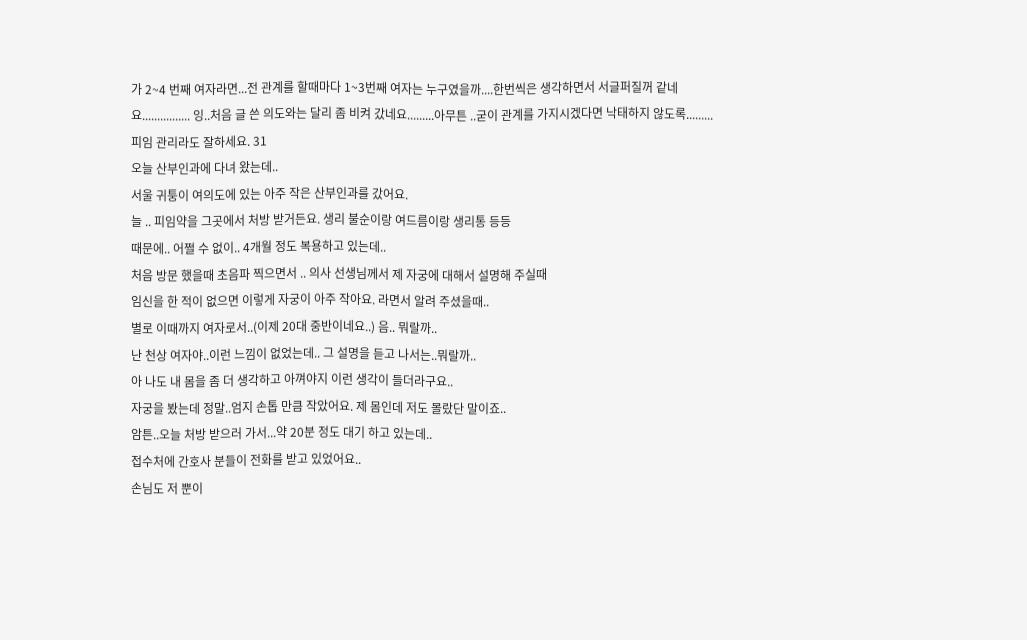가 2~4 번째 여자라면...전 관계를 할때마다 1~3번째 여자는 누구였을까....한번씩은 생각하면서 서글퍼질꺼 같네요................ 잉..처음 글 쓴 의도와는 달리 좀 비켜 갔네요.........아무튼 ..굳이 관계를 가지시겠다면 낙태하지 않도록.........피임 관리라도 잘하세요. 31
오늘 산부인과에 다녀 왔는데..
서울 귀퉁이 여의도에 있는 아주 작은 산부인과를 갔어요.
늘 .. 피임약을 그곳에서 처방 받거든요. 생리 불순이랑 여드름이랑 생리통 등등
때문에.. 어쩔 수 없이.. 4개월 정도 복용하고 있는데..
처음 방문 했을때 초음파 찍으면서 .. 의사 선생님께서 제 자궁에 대해서 설명해 주실때
임신을 한 적이 없으면 이렇게 자궁이 아주 작아요. 라면서 알려 주셨을때..
별로 이때까지 여자로서..(이제 20대 중반이네요..) 음.. 뭐랄까..
난 천상 여자야..이런 느낌이 없었는데.. 그 설명을 듣고 나서는..뭐랄까..
아 나도 내 몸을 좀 더 생각하고 아껴야지 이런 생각이 들더라구요..
자궁을 봤는데 정말..엄지 손톱 만큼 작았어요. 제 몸인데 저도 몰랐단 말이죠..
암튼..오늘 처방 받으러 가서...약 20분 정도 대기 하고 있는데..
접수처에 간호사 분들이 전화를 받고 있었어요..
손님도 저 뿐이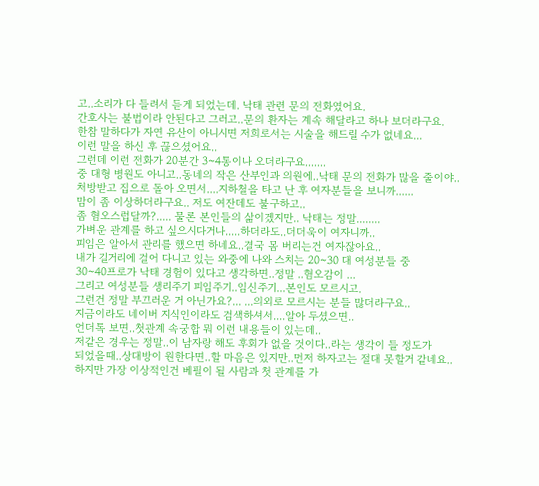고..소리가 다 들려서 듣게 되었는데. 낙태 관련 문의 전화였어요.
간호사는 불법이라 안된다고 그러고..문의 환자는 계속 해달라고 하나 보더라구요.
한참 말하다가 자연 유산이 아니시면 저희로서는 시술을 해드릴 수가 없네요...
이런 말을 하신 후 끊으셨어요..
그런데 이런 전화가 20분간 3~4통이나 오더라구요.......
중 대형 병원도 아니고..동네의 작은 산부인과 의원에..낙태 문의 전화가 많을 줄이야..
처방받고 집으로 돌아 오면서....지하철을 타고 난 후 여자분들을 보니까......
맘이 좀 이상하더라구요.. 저도 여잔데도 불구하고..
좀 혐오스럽달까?..... 물론 본인들의 삶이겠지만.. 낙태는 정말........
가벼운 관계를 하고 싶으시다거나.....하더라도..더더욱이 여자니까..
피임은 알아서 관리를 했으면 하네요..결국 몸 버리는건 여자잖아요..
내가 길거리에 걸어 다니고 있는 와중에 나와 스치는 20~30 대 여성분들 중
30~40프로가 낙태 경험이 있다고 생각하면..정말 ..혐오감이 ...
그리고 여성분들 생리주기 피임주기..임신주기...본인도 모르시고.
그런건 정말 부끄러운 거 아닌가요?... ...의외로 모르시는 분들 많더라구요..
지금이라도 네이버 지식인이라도 검색하셔서....알아 두셨으면..
언더톡 보면..첫관계 속궁합 뭐 이런 내용들이 있는데..
저같은 경우는 정말..이 남자랑 해도 후회가 없을 것이다..라는 생각이 들 정도가
되었을때..상대방이 원한다면..할 마음은 있지만..먼저 하자고는 절대 못할거 같네요..
하지만 가장 이상적인건 베필이 될 사람과 첫 관계를 가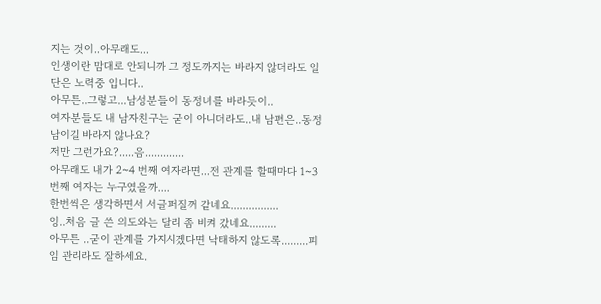지는 것이..아무래도...
인생이란 맘대로 안되니까 그 정도까지는 바라지 않더라도 일단은 노력중 입니다..
아무튼..그렇고...남성분들이 동정녀를 바라듯이..
여자분들도 내 남자친구는 굳이 아니더라도..내 남편은..동정남이길 바라지 않나요?
저만 그런가요?.....음.............
아무래도 내가 2~4 번째 여자라면...전 관계를 할때마다 1~3번째 여자는 누구였을까....
한번씩은 생각하면서 서글퍼질꺼 같네요................
잉..처음 글 쓴 의도와는 달리 좀 비켜 갔네요.........
아무튼 ..굳이 관계를 가지시겠다면 낙태하지 않도록.........피임 관리라도 잘하세요.